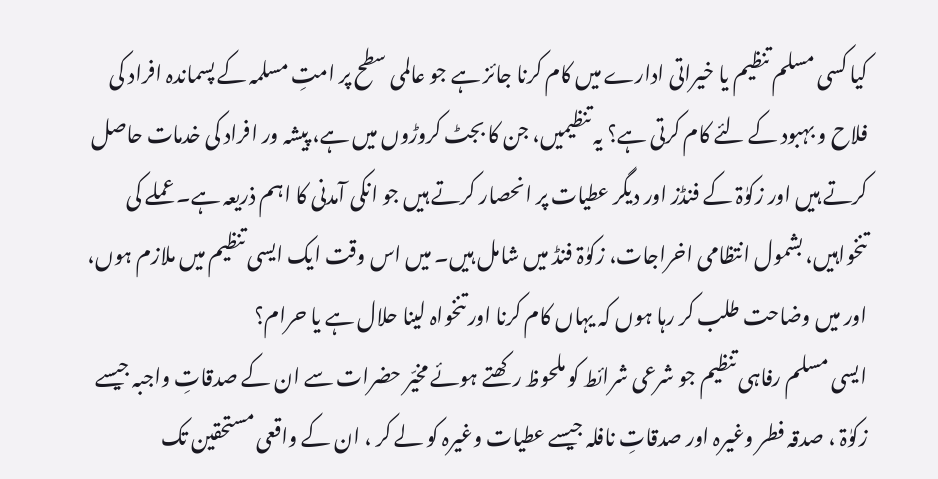کیا کسی مسلم تنظیم یا خیراتی ادارے میں کام کرنا جائز ہے جو عالمی سطح پر امتِ مسلمہ کے پسماندہ افراد کی فلاح و بہبود کے لئے کام کرتی ہے؟ یہ تنظیمیں، جن کا بجٹ کروڑوں میں ہے، پیشہ ور افراد کی خدمات حاصل کرتے ہیں اور زکوٰۃ کے فنڈز اور دیگر عطیات پر انحصار کرتے ہیں جو انکی آمدنی کا اہم ذریعہ ہے۔ عملے کی تنخواہیں، بشمول انتظامی اخراجات، زکوٰۃ فنڈ میں شامل ہیں۔ میں اس وقت ایک ایسی تنظیم میں ملازم ہوں، اور میں وضاحت طلب کر رہا ہوں کہ یہاں کام کرنا اور تنخواہ لینا حلال ہے یا حرام؟
ایسی مسلم رفاہی تنظیم جو شرعی شرائط کو ملحوظ رکھتے ہوئے مخیّر حضرات سے ان کے صدقاتِ واجبہ جیسے زکوٰۃ ، صدقہ فطر وغیرہ اور صدقاتِ نافلہ جیسے عطیات وغیرہ کو لے کر ، ان کے واقعی مستحقین تک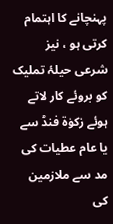پہنچانے کا اہتمام کرتی ہو ، نیز شرعی حیلۂ تملیک کو بروئے کار لاتے ہوئے زکوٰۃ فنڈ سے یا عام عطیات کی مد سے ملازمین کی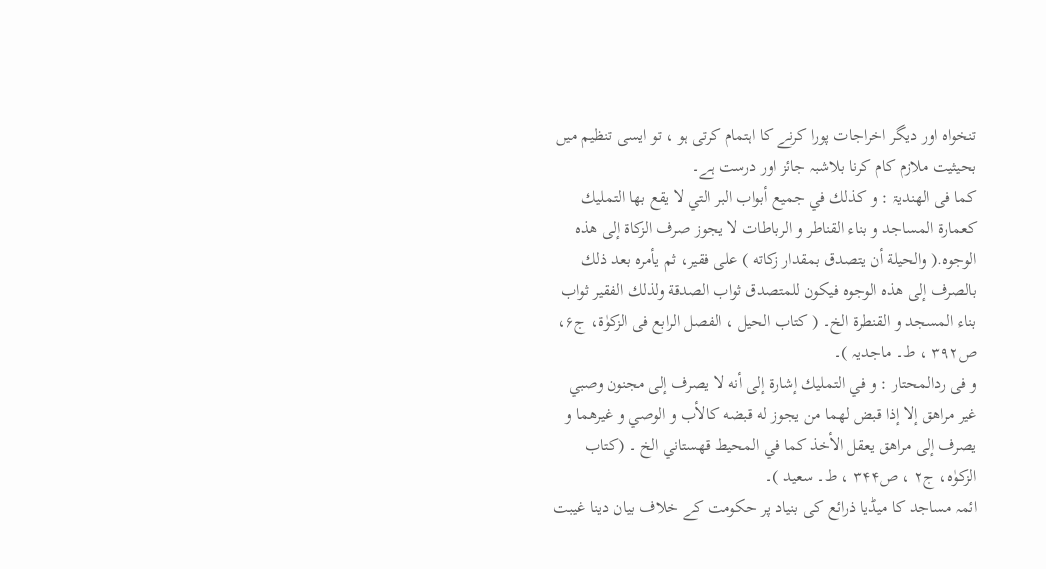تنخواہ اور دیگر اخراجات پورا کرنے کا اہتمام کرتی ہو ، تو ایسی تنظیم میں بحیثیت ملازم کام کرنا بلاشبہ جائز اور درست ہے۔
کما فی الھندیۃ : و كذلك في جميع أبواب البر التي لا يقع بها التمليك كعمارة المساجد و بناء القناطر و الرباطات لا يجوز صرف الزكاة إلى هذه الوجوه.( والحيلة أن يتصدق بمقدار زكاته ) على فقير، ثم يأمره بعد ذلك بالصرف إلى هذه الوجوه فيكون للمتصدق ثواب الصدقة ولذلك الفقير ثواب بناء المسجد و القنطرة الخ۔ ( کتاب الحیل ، الفصل الرابع فی الزکوٰۃ، ج۶، ص۳۹۲ ، ط۔ ماجدیہ )۔
و فی ردالمحتار : و في التمليك إشارة إلى أنه لا يصرف إلى مجنون وصبي غير مراهق إلا إذا قبض لهما من يجوز له قبضه كالأب و الوصي و غيرهما و يصرف إلى مراهق يعقل الأخذ كما في المحيط قهستاني الخ ۔ (کتاب الزکوٰہ، ج۲ ، ص۳۴۴ ، ط۔ سعید )۔
ائمہ مساجد کا میڈیا ذرائع کی بنیاد پر حکومت کے خلاف بیان دینا غیبت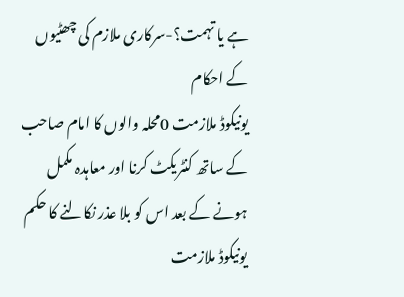ہے یا تہمت؟-سرکاری ملازم کی چھٹیوں کے احکام
یونیکوڈ ملازمت 0محلہ والوں کا امام صاحب کے ساتھ کنٹریکٹ کرنا اور معاہدہ مکمل ہونے کے بعد اس کو بلا عذر نکالنے کا حکم
یونیکوڈ ملازمت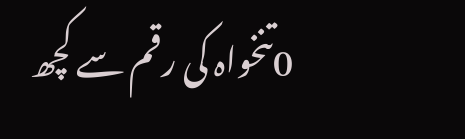0تنخواہ کی رقم سے کچھ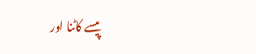پیسے کاٹنا اور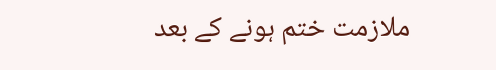ملازمت ختم ہونے کے بعد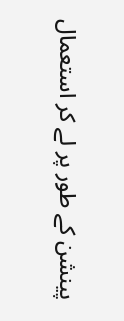پینشن کے طور پر لے کر استعمال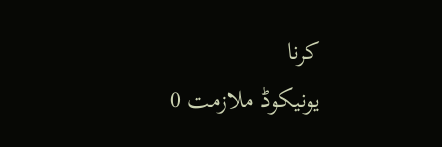کرنا
یونیکوڈ ملازمت 0